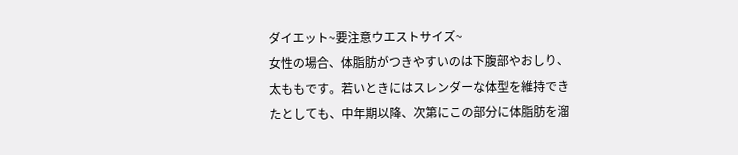ダイエット~要注意ウエストサイズ~
女性の場合、体脂肪がつきやすいのは下腹部やおしり、太ももです。若いときにはスレンダーな体型を維持できたとしても、中年期以降、次第にこの部分に体脂肪を溜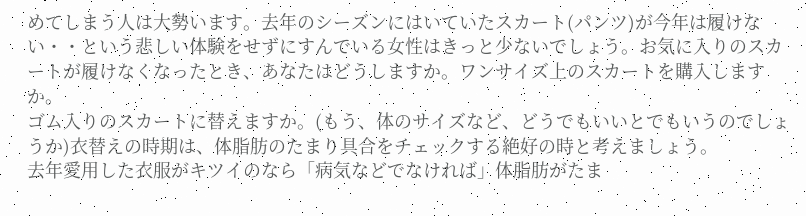めてしまう人は大勢います。去年のシーズンにはいていたスカート(パンツ)が今年は履けない・・という悲しい体験をせずにすんでいる女性はきっと少ないでしょう。お気に入りのスカートが履けなくなったとき、あなたはどうしますか。ワンサイズ上のスカートを購入しますか。
ゴム入りのスカートに替えますか。(もう、体のサイズなど、どうでもいいとでもいうのでしょうか)衣替えの時期は、体脂肪のたまり具合をチェックする絶好の時と考えましょう。
去年愛用した衣服がキツイのなら「病気などでなければ」体脂肪がたま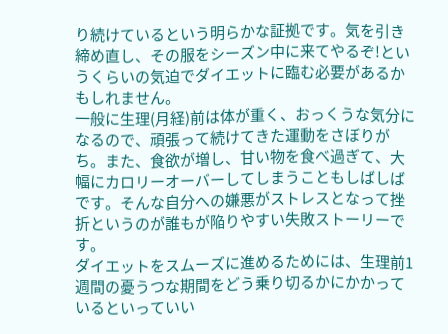り続けているという明らかな証拠です。気を引き締め直し、その服をシーズン中に来てやるぞ!というくらいの気迫でダイエットに臨む必要があるかもしれません。
一般に生理(月経)前は体が重く、おっくうな気分になるので、頑張って続けてきた運動をさぼりがち。また、食欲が増し、甘い物を食べ過ぎて、大幅にカロリーオーバーしてしまうこともしばしばです。そんな自分への嫌悪がストレスとなって挫折というのが誰もが陥りやすい失敗ストーリーです。
ダイエットをスムーズに進めるためには、生理前1週間の憂うつな期間をどう乗り切るかにかかっているといっていい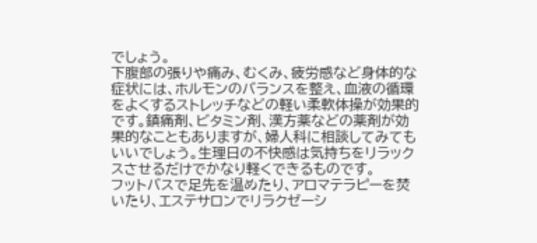でしょう。
下腹部の張りや痛み、むくみ、疲労感など身体的な症状には、ホルモンのバランスを整え、血液の循環をよくするストレッチなどの軽い柔軟体操が効果的です。鎮痛剤、ビタミン剤、漢方薬などの薬剤が効果的なこともありますが、婦人科に相談してみてもいいでしょう。生理日の不快感は気持ちをリラックスさせるだけでかなり軽くできるものです。
フットバスで足先を温めたり、アロマテラピーを焚いたり、エステサロンでリラクゼーシ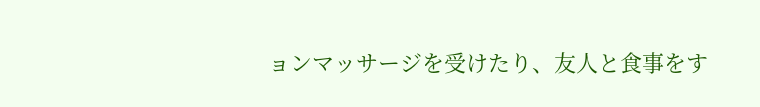ョンマッサージを受けたり、友人と食事をす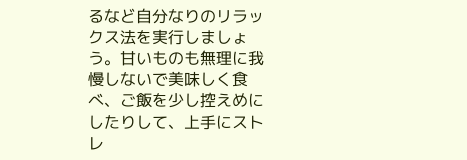るなど自分なりのリラックス法を実行しましょう。甘いものも無理に我慢しないで美味しく食べ、ご飯を少し控えめにしたりして、上手にストレ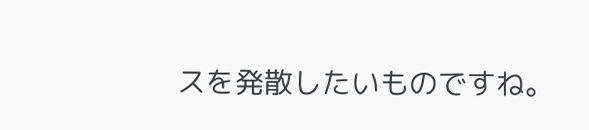スを発散したいものですね。